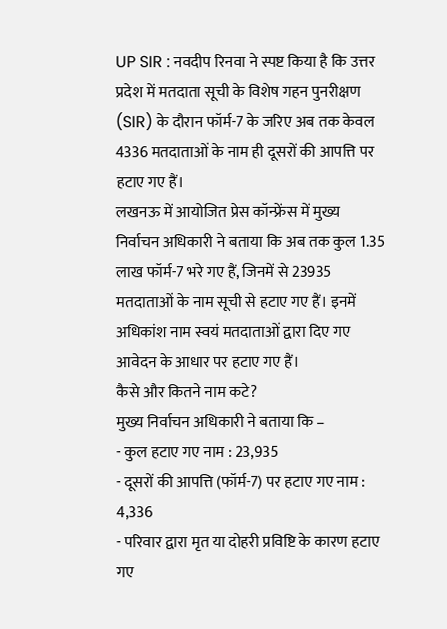UP SIR : नवदीप रिनवा ने स्पष्ट किया है कि उत्तर प्रदेश में मतदाता सूची के विशेष गहन पुनरीक्षण (SIR) के दौरान फॉर्म-7 के जरिए अब तक केवल 4336 मतदाताओं के नाम ही दूसरों की आपत्ति पर हटाए गए हैं।
लखनऊ में आयोजित प्रेस कॉन्फ्रेंस में मुख्य निर्वाचन अधिकारी ने बताया कि अब तक कुल 1.35 लाख फॉर्म-7 भरे गए हैं, जिनमें से 23935 मतदाताओं के नाम सूची से हटाए गए हैं। इनमें अधिकांश नाम स्वयं मतदाताओं द्वारा दिए गए आवेदन के आधार पर हटाए गए हैं।
कैसे और कितने नाम कटे?
मुख्य निर्वाचन अधिकारी ने बताया कि –
- कुल हटाए गए नाम : 23,935
- दूसरों की आपत्ति (फॉर्म-7) पर हटाए गए नाम : 4,336
- परिवार द्वारा मृत या दोहरी प्रविष्टि के कारण हटाए गए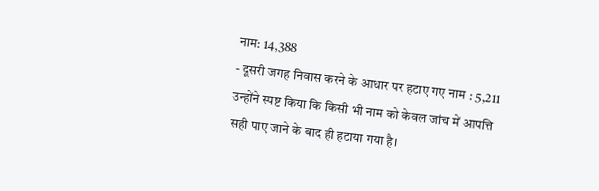नाम: 14,388
- दूसरी जगह निवास करने के आधार पर हटाए गए नाम : 5,211
उन्होंने स्पष्ट किया कि किसी भी नाम को केवल जांच में आपत्ति सही पाए जाने के बाद ही हटाया गया है।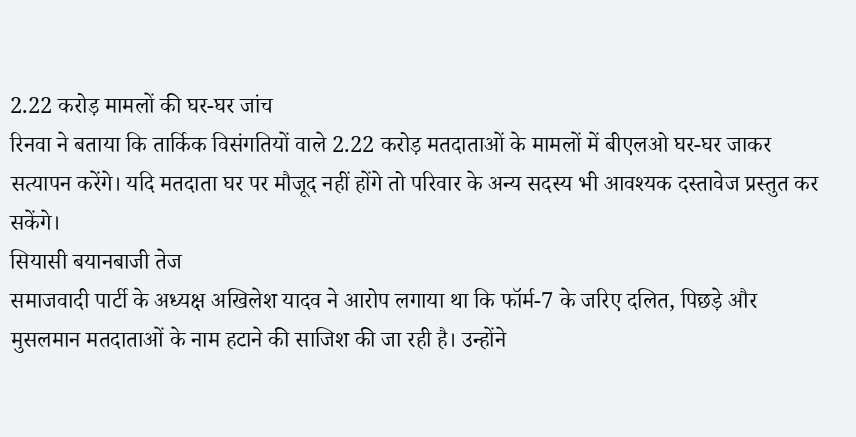2.22 करोड़ मामलों की घर-घर जांच
रिनवा ने बताया कि तार्किक विसंगतियों वाले 2.22 करोड़ मतदाताओं के मामलों में बीएलओ घर-घर जाकर सत्यापन करेंगे। यदि मतदाता घर पर मौजूद नहीं होंगे तो परिवार के अन्य सदस्य भी आवश्यक दस्तावेज प्रस्तुत कर सकेंगे।
सियासी बयानबाजी तेज
समाजवादी पार्टी के अध्यक्ष अखिलेश यादव ने आरोप लगाया था कि फॉर्म-7 के जरिए दलित, पिछड़े और मुसलमान मतदाताओं के नाम हटाने की साजिश की जा रही है। उन्होंने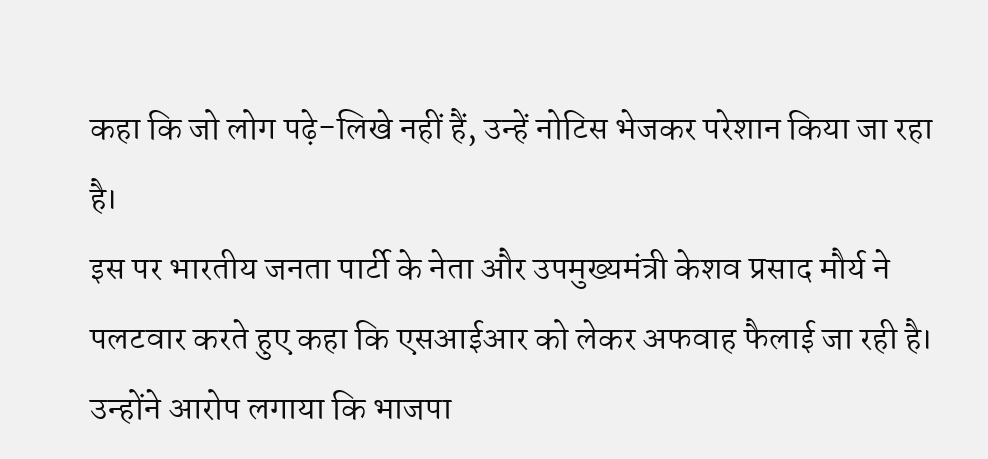कहा कि जो लोग पढ़े-लिखे नहीं हैं, उन्हें नोटिस भेजकर परेशान किया जा रहा है।
इस पर भारतीय जनता पार्टी के नेता और उपमुख्यमंत्री केशव प्रसाद मौर्य ने पलटवार करते हुए कहा कि एसआईआर को लेकर अफवाह फैलाई जा रही है। उन्होंने आरोप लगाया कि भाजपा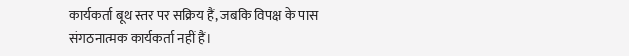कार्यकर्ता बूथ स्तर पर सक्रिय हैं, जबकि विपक्ष के पास संगठनात्मक कार्यकर्ता नहीं हैं।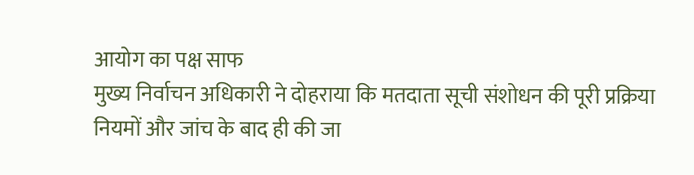आयोग का पक्ष साफ
मुख्य निर्वाचन अधिकारी ने दोहराया कि मतदाता सूची संशोधन की पूरी प्रक्रिया नियमों और जांच के बाद ही की जा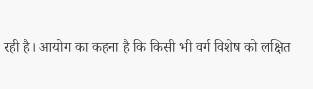रही है। आयोग का कहना है कि किसी भी वर्ग विशेष को लक्षित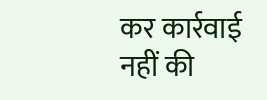कर कार्रवाई नहीं की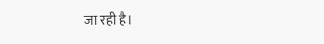जा रही है।